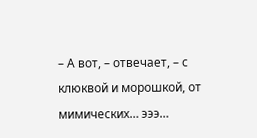– А вот, – отвечает, – с клюквой и морошкой, от мимических… эээ…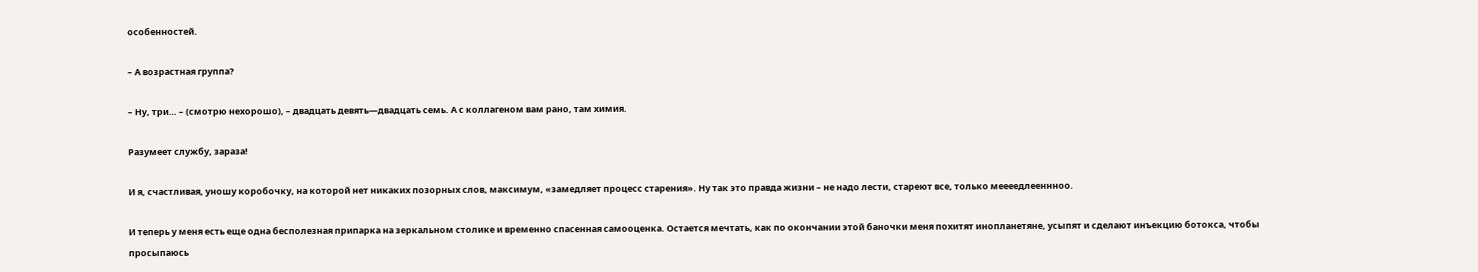особенностей.

– А возрастная группа?

– Ну, три… – (смотрю нехорошо), – двадцать девять—двадцать семь. А с коллагеном вам рано, там химия.

Разумеет службу, зараза!

И я, счастливая, уношу коробочку, на которой нет никаких позорных слов, максимум, «замедляет процесс старения». Ну так это правда жизни – не надо лести, стареют все, только меееедлееннноо.

И теперь у меня есть еще одна бесполезная припарка на зеркальном столике и временно спасенная самооценка. Остается мечтать, как по окончании этой баночки меня похитят инопланетяне, усыпят и сделают инъекцию ботокса, чтобы просыпаюсь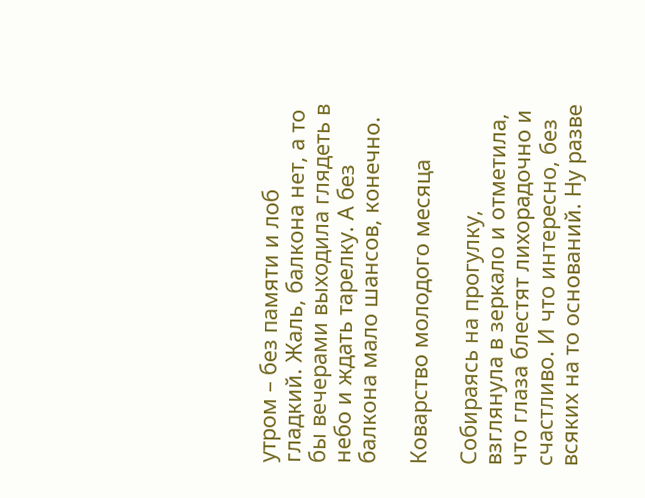утром – без памяти и лоб гладкий. Жаль, балкона нет, а то бы вечерами выходила глядеть в небо и ждать тарелку. А без балкона мало шансов, конечно.

Коварство молодого месяца

Собираясь на прогулку, взглянула в зеркало и отметила, что глаза блестят лихорадочно и счастливо. И что интересно, без всяких на то оснований. Ну разве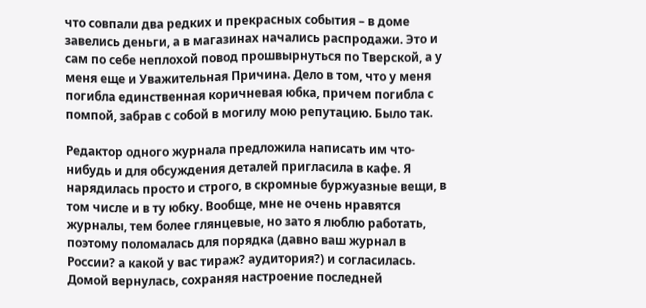что совпали два редких и прекрасных события – в доме завелись деньги, а в магазинах начались распродажи. Это и сам по себе неплохой повод прошвырнуться по Тверской, а у меня еще и Уважительная Причина. Дело в том, что у меня погибла единственная коричневая юбка, причем погибла с помпой, забрав с собой в могилу мою репутацию. Было так.

Редактор одного журнала предложила написать им что-нибудь и для обсуждения деталей пригласила в кафе. Я нарядилась просто и строго, в скромные буржуазные вещи, в том числе и в ту юбку. Вообще, мне не очень нравятся журналы, тем более глянцевые, но зато я люблю работать, поэтому поломалась для порядка (давно ваш журнал в России? а какой у вас тираж? аудитория?) и согласилась. Домой вернулась, сохраняя настроение последней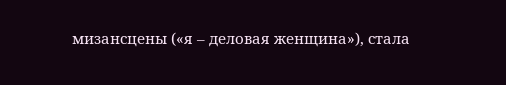мизансцены («я – деловая женщина»), стала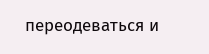переодеваться и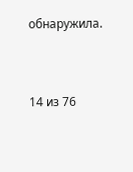обнаружила.



14 из 76